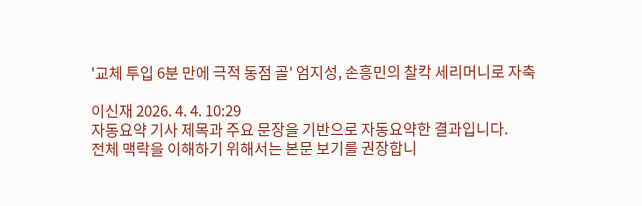'교체 투입 6분 만에 극적 동점 골' 엄지성, 손흥민의 찰칵 세리머니로 자축

이신재 2026. 4. 4. 10:29
자동요약 기사 제목과 주요 문장을 기반으로 자동요약한 결과입니다.
전체 맥락을 이해하기 위해서는 본문 보기를 권장합니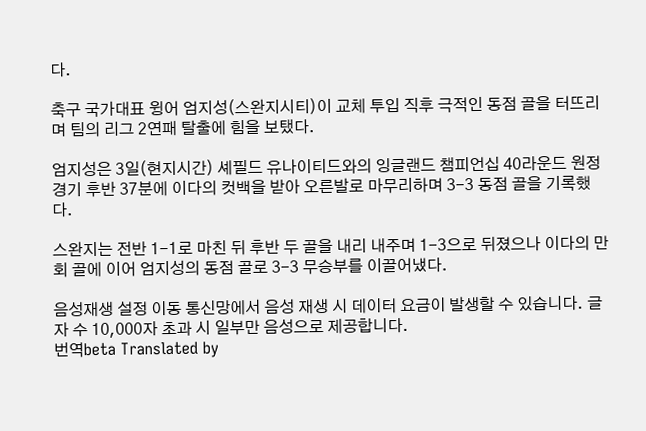다.

축구 국가대표 윙어 엄지성(스완지시티)이 교체 투입 직후 극적인 동점 골을 터뜨리며 팀의 리그 2연패 탈출에 힘을 보탰다.

엄지성은 3일(현지시간) 셰필드 유나이티드와의 잉글랜드 챔피언십 40라운드 원정경기 후반 37분에 이다의 컷백을 받아 오른발로 마무리하며 3-3 동점 골을 기록했다.

스완지는 전반 1-1로 마친 뒤 후반 두 골을 내리 내주며 1-3으로 뒤졌으나 이다의 만회 골에 이어 엄지성의 동점 골로 3-3 무승부를 이끌어냈다.

음성재생 설정 이동 통신망에서 음성 재생 시 데이터 요금이 발생할 수 있습니다. 글자 수 10,000자 초과 시 일부만 음성으로 제공합니다.
번역beta Translated by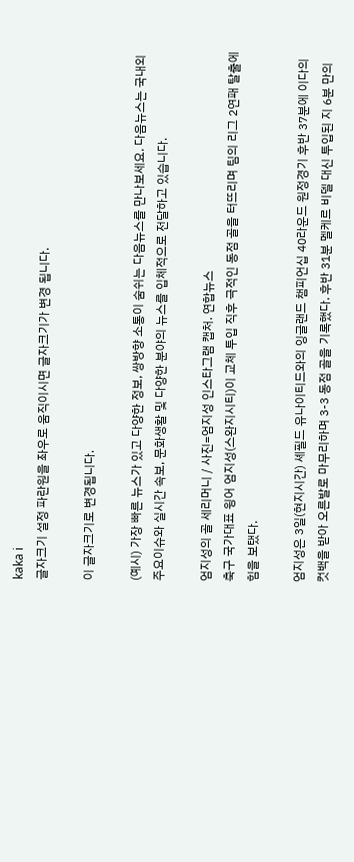kaka i
글자크기 설정 파란원을 좌우로 움직이시면 글자크기가 변경 됩니다.

이 글자크기로 변경됩니다.

(예시) 가장 빠른 뉴스가 있고 다양한 정보, 쌍방향 소통이 숨쉬는 다음뉴스를 만나보세요. 다음뉴스는 국내외 주요이슈와 실시간 속보, 문화생활 및 다양한 분야의 뉴스를 입체적으로 전달하고 있습니다.

엄지성의 골 세리머니 / 사진=엄지성 인스타그램 캡처. 연합뉴스
축구 국가대표 윙어 엄지성(스완지시티)이 교체 투입 직후 극적인 동점 골을 터뜨리며 팀의 리그 2연패 탈출에 힘을 보탰다.

엄지성은 3일(현지시간) 셰필드 유나이티드와의 잉글랜드 챔피언십 40라운드 원정경기 후반 37분에 이다의 컷백을 받아 오른발로 마무리하며 3-3 동점 골을 기록했다. 후반 31분 멜케르 비델 대신 투입된 지 6분 만의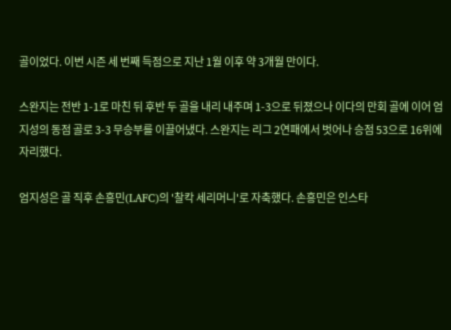골이었다. 이번 시즌 세 번째 득점으로 지난 1월 이후 약 3개월 만이다.

스완지는 전반 1-1로 마친 뒤 후반 두 골을 내리 내주며 1-3으로 뒤졌으나 이다의 만회 골에 이어 엄지성의 동점 골로 3-3 무승부를 이끌어냈다. 스완지는 리그 2연패에서 벗어나 승점 53으로 16위에 자리했다.

엄지성은 골 직후 손흥민(LAFC)의 '찰칵 세리머니'로 자축했다. 손흥민은 인스타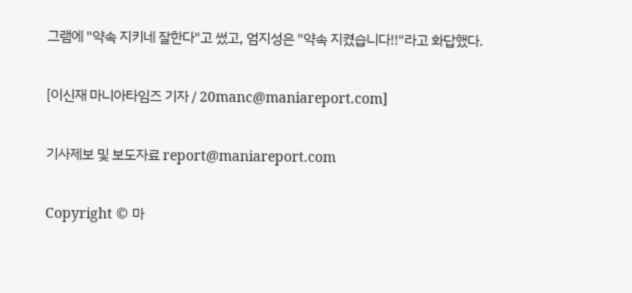그램에 "약속 지키네 잘한다"고 썼고, 엄지성은 "약속 지켰습니다!!"라고 화답했다.

[이신재 마니아타임즈 기자 / 20manc@maniareport.com]

기사제보 및 보도자료 report@maniareport.com

Copyright © 마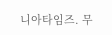니아타임즈. 무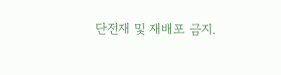단전재 및 재배포 금지.